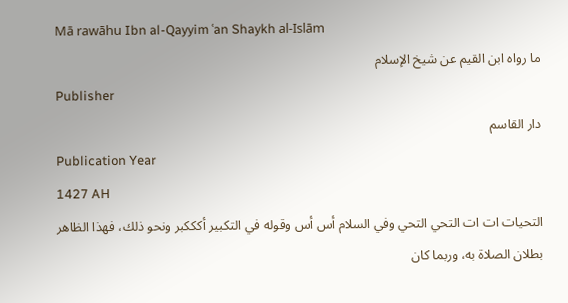Mā rawāhu Ibn al-Qayyim ʿan Shaykh al-Islām
ما رواه ابن القيم عن شيخ الإسلام
Publisher
دار القاسم
Publication Year
1427 AH
التحيات ات ات التحي التحي وفي السلام أس أس وقوله في التكبير أكككبر ونحو ذلك، فهذا الظاهر بطلان الصلاة به، وربما كان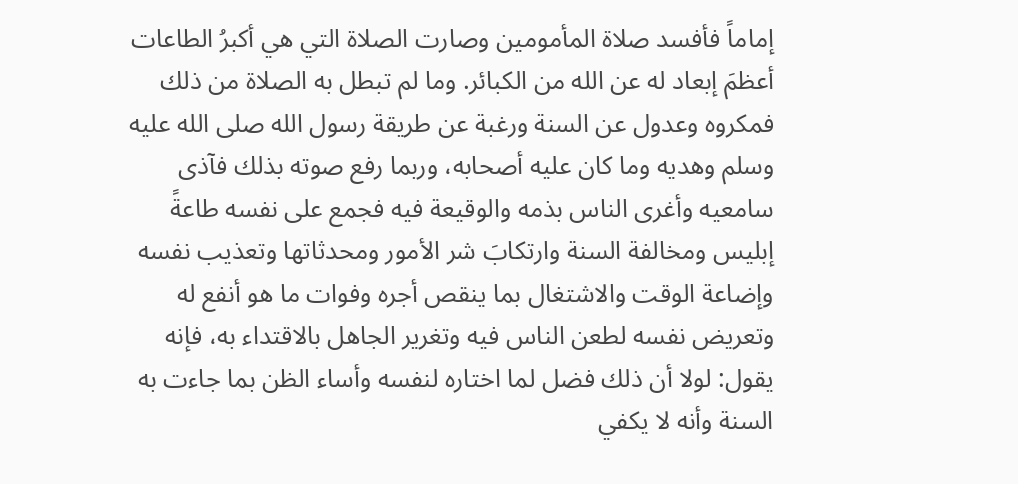إماماً فأفسد صلاة المأمومين وصارت الصلاة التي هي أكبرُ الطاعات أعظمَ إبعاد له عن الله من الكبائر. وما لم تبطل به الصلاة من ذلك فمكروه وعدول عن السنة ورغبة عن طريقة رسول الله صلى الله عليه وسلم وهديه وما كان عليه أصحابه، وربما رفع صوته بذلك فآذى سامعيه وأغرى الناس بذمه والوقيعة فيه فجمع على نفسه طاعةً إبليس ومخالفة السنة وارتكابَ شر الأمور ومحدثاتها وتعذيب نفسه وإضاعة الوقت والاشتغال بما ينقص أجره وفوات ما هو أنفع له وتعريض نفسه لطعن الناس فيه وتغرير الجاهل بالاقتداء به، فإنه يقول: لولا أن ذلك فضل لما اختاره لنفسه وأساء الظن بما جاءت به السنة وأنه لا يكفي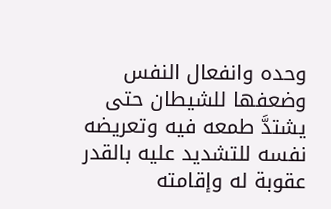وحده وانفعال النفس وضعفها للشيطان حتى يشتدَّ طمعه فيه وتعريضه نفسه للتشديد عليه بالقدر عقوبة له وإقامته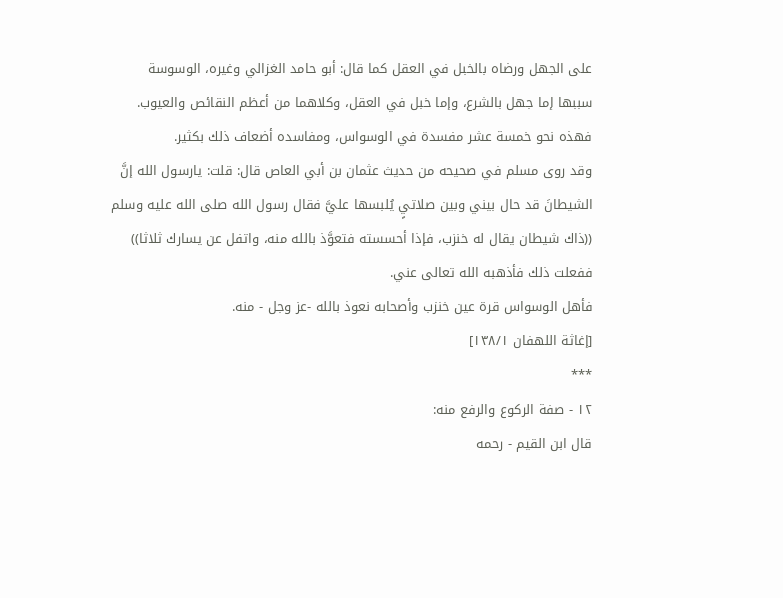على الجهل ورضاه بالخبل في العقل كما قال: أبو حامد الغزالي وغيره، الوسوسة سببها إما جهل بالشرع، وإما خبل في العقل، وكلاهما من أعظم النقائص والعيوب.
فهذه نحو خمسة عشر مفسدة في الوسواس، ومفاسده أضعاف ذلك بكثير.
وقد روى مسلم في صحيحه من حديث عثمان بن أبي العاص قال: قلت: يارسول الله إنَّ الشيطانَ قد حال بيني وبين صلاتيٍ يُلبسها عليَّ فقال رسول الله صلى الله عليه وسلم ((ذاك شيطان يقال له خنزب، فإذا أحسسته فتعوَّذ بالله منه، واتفل عن يسارك ثلاثا)) ففعلت ذلك فأذهبه الله تعالى عني.
فأهل الوسواس قرة عين خنزب وأصحابه نعوذ بالله -عز وجل - منه.
[إغاثة اللهفان ١٣٨/١]
***
١٢ - صفة الركوع والرفع منه:
قال ابن القيم - رحمه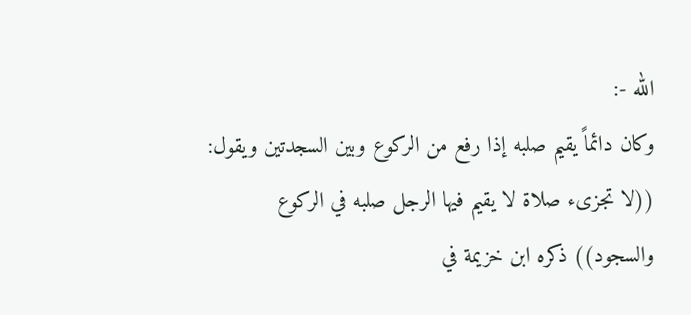الله -:
وكان دائماً يقيم صلبه إذا رفع من الركوع وبين السجدتين ويقول: ((لا تجزىء صلاة لا يقيم فيها الرجل صلبه في الركوع والسجود)) ذكره ابن خزيمة في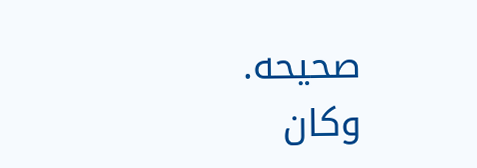صحيحه.
وكان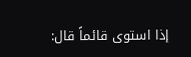إذا استوى قائماً قال: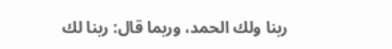ربنا ولك الحمد، وربما قال: ربنا لك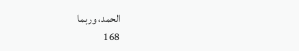الحمد، وربما
168